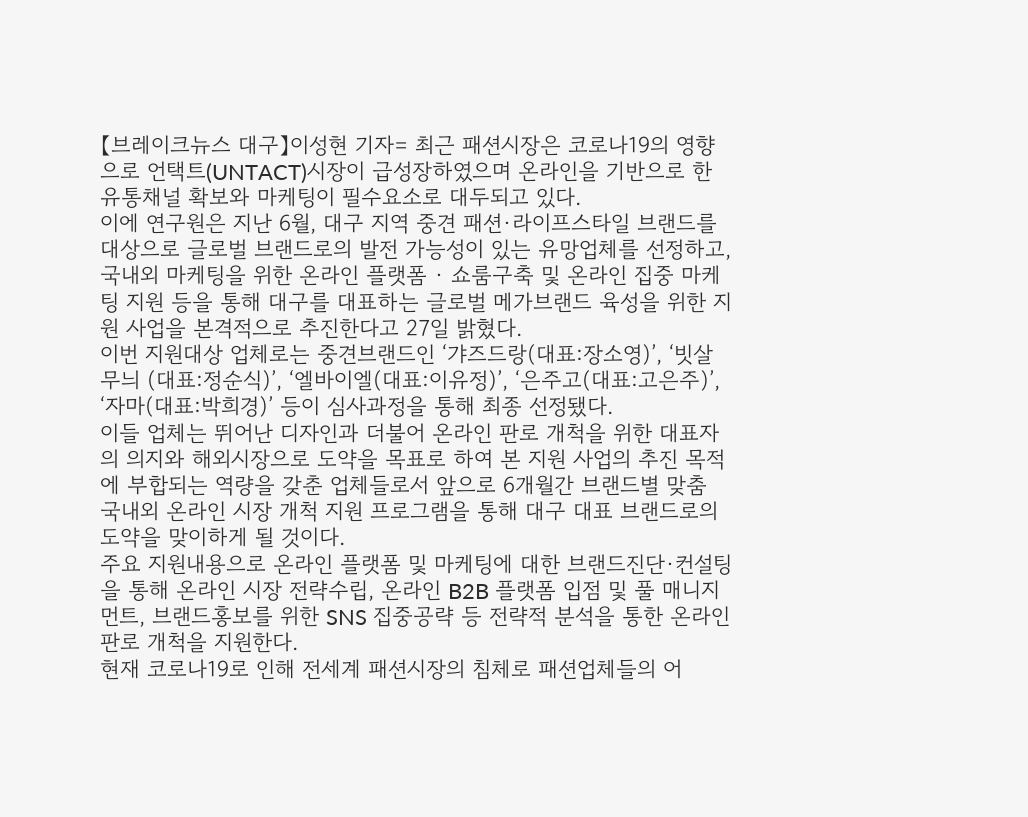【브레이크뉴스 대구】이성현 기자= 최근 패션시장은 코로나19의 영향으로 언택트(UNTACT)시장이 급성장하였으며 온라인을 기반으로 한 유통채널 확보와 마케팅이 필수요소로 대두되고 있다.
이에 연구원은 지난 6월, 대구 지역 중견 패션·라이프스타일 브랜드를 대상으로 글로벌 브랜드로의 발전 가능성이 있는 유망업체를 선정하고, 국내외 마케팅을 위한 온라인 플랫폼 · 쇼룸구축 및 온라인 집중 마케팅 지원 등을 통해 대구를 대표하는 글로벌 메가브랜드 육성을 위한 지원 사업을 본격적으로 추진한다고 27일 밝혔다.
이번 지원대상 업체로는 중견브랜드인 ‘갸즈드랑(대표:장소영)’, ‘빗살무늬 (대표:정순식)’, ‘엘바이엘(대표:이유정)’, ‘은주고(대표:고은주)’, ‘자마(대표:박희경)’ 등이 심사과정을 통해 최종 선정됐다.
이들 업체는 뛰어난 디자인과 더불어 온라인 판로 개척을 위한 대표자의 의지와 해외시장으로 도약을 목표로 하여 본 지원 사업의 추진 목적에 부합되는 역량을 갖춘 업체들로서 앞으로 6개월간 브랜드별 맞춤 국내외 온라인 시장 개척 지원 프로그램을 통해 대구 대표 브랜드로의 도약을 맞이하게 될 것이다.
주요 지원내용으로 온라인 플랫폼 및 마케팅에 대한 브랜드진단·컨설팅을 통해 온라인 시장 전략수립, 온라인 B2B 플랫폼 입점 및 풀 매니지먼트, 브랜드홍보를 위한 SNS 집중공략 등 전략적 분석을 통한 온라인 판로 개척을 지원한다.
현재 코로나19로 인해 전세계 패션시장의 침체로 패션업체들의 어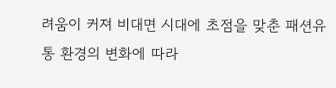려움이 커져 비대면 시대에 초점을 맞춘 패션유통 환경의 변화에 따라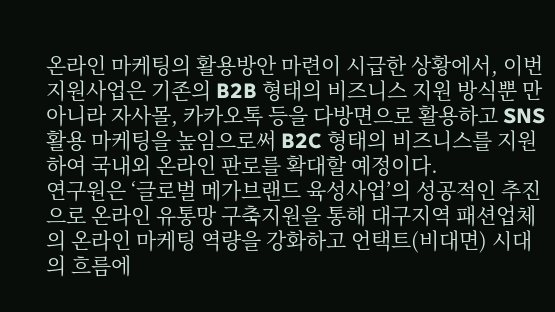온라인 마케팅의 활용방안 마련이 시급한 상황에서, 이번 지원사업은 기존의 B2B 형태의 비즈니스 지원 방식뿐 만 아니라 자사몰, 카카오톡 등을 다방면으로 활용하고 SNS 활용 마케팅을 높임으로써 B2C 형태의 비즈니스를 지원하여 국내외 온라인 판로를 확대할 예정이다.
연구원은 ‘글로벌 메가브랜드 육성사업’의 성공적인 추진으로 온라인 유통망 구축지원을 통해 대구지역 패션업체의 온라인 마케팅 역량을 강화하고 언택트(비대면) 시대의 흐름에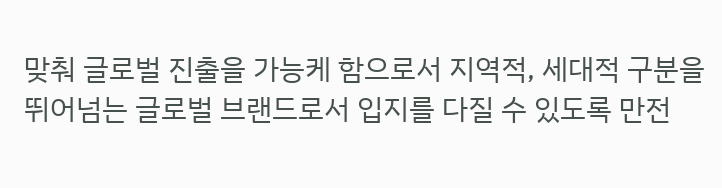맞춰 글로벌 진출을 가능케 함으로서 지역적, 세대적 구분을 뛰어넘는 글로벌 브랜드로서 입지를 다질 수 있도록 만전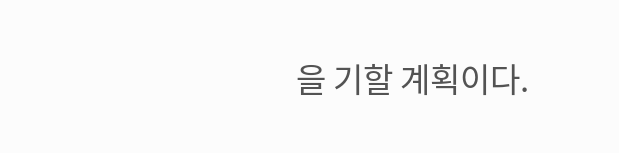을 기할 계획이다.